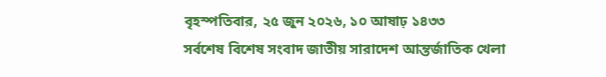বৃহস্পতিবার, ২৫ জুন ২০২৬, ১০ আষাঢ় ১৪৩৩
সর্বশেষ বিশেষ সংবাদ জাতীয় সারাদেশ আন্তর্জাতিক খেলা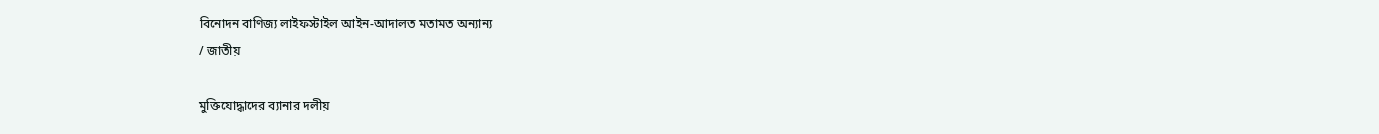বিনোদন বাণিজ্য লাইফস্টাইল আইন-আদালত মতামত অন্যান্য
/ জাতীয়

মুক্তিযোদ্ধাদের ব্যানার দলীয়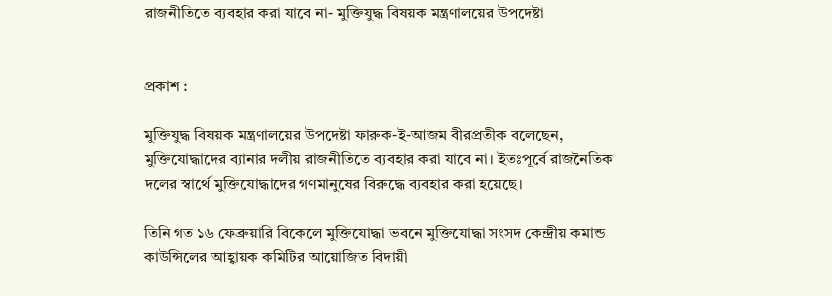রাজনীতিতে ব্যবহার করা যাবে না- মুক্তিযুদ্ধ বিষয়ক মন্ত্রণালয়ের উপদেষ্টা


প্রকাশ :

মুক্তিযুদ্ধ বিষয়ক মন্ত্রণালয়ের উপদেষ্টা ফারুক-ই-আজম বীরপ্রতীক বলেছেন, মুক্তিযোদ্ধাদের ব্যানার দলীয় রাজনীতিতে ব্যবহার করা যাবে না। ইতঃপূর্বে রাজনৈতিক দলের স্বার্থে মুক্তিযোদ্ধাদের গণমানুষের বিরুদ্ধে ব্যবহার করা হয়েছে।

তিনি গত ১৬ ফেব্রুয়ারি বিকেলে মুক্তিযোদ্ধা ভবনে মুক্তিযোদ্ধা সংসদ কেন্দ্রীয় কমান্ড কাউন্সিলের আহ্বায়ক কমিটির আয়োজিত বিদায়ী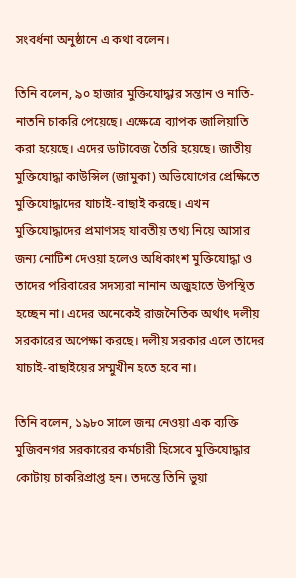সংবর্ধনা অনুষ্ঠানে এ কথা বলেন।

তিনি বলেন, ৯০ হাজার মুক্তিযোদ্ধার সন্তান ও নাতি-নাতনি চাকরি পেয়েছে। এক্ষেত্রে ব্যাপক জালিয়াতি করা হয়েছে। এদের ডাটাবেজ তৈরি হয়েছে। জাতীয় মুক্তিযোদ্ধা কাউন্সিল (জামুকা) অভিযোগের প্রেক্ষিতে মুক্তিযোদ্ধাদের যাচাই-বাছাই করছে। এখন মুক্তিযোদ্ধাদের প্রমাণসহ যাবতীয় তথ্য নিয়ে আসার জন্য নোটিশ দেওয়া হলেও অধিকাংশ মুক্তিযোদ্ধা ও তাদের পরিবারের সদস্যরা নানান অজুহাতে উপস্থিত হচ্ছেন না। এদের অনেকেই রাজনৈতিক অর্থাৎ দলীয় সরকারের অপেক্ষা করছে। দলীয় সরকার এলে তাদের যাচাই-বাছাইয়ের সম্মুখীন হতে হবে না।

তিনি বলেন, ১৯৮০ সালে জন্ম নেওয়া এক ব্যক্তি মুজিবনগর সরকারের কর্মচারী হিসেবে মুক্তিযোদ্ধার কোটায় চাকরিপ্রাপ্ত হন। তদন্তে তিনি ভুয়া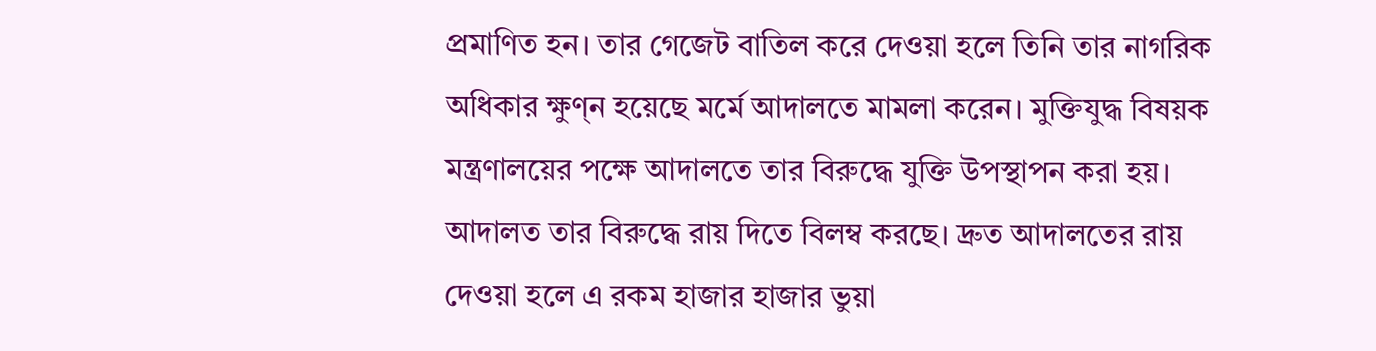প্রমাণিত হন। তার গেজেট বাতিল করে দেওয়া হলে তিনি তার নাগরিক অধিকার ক্ষুণ্ন হয়েছে মর্মে আদালতে মামলা করেন। মুক্তিযুদ্ধ বিষয়ক মন্ত্রণালয়ের পক্ষে আদালতে তার বিরুদ্ধে যুক্তি উপস্থাপন করা হয়। আদালত তার বিরুদ্ধে রায় দিতে বিলম্ব করছে। দ্রুত আদালতের রায় দেওয়া হলে এ রকম হাজার হাজার ভুয়া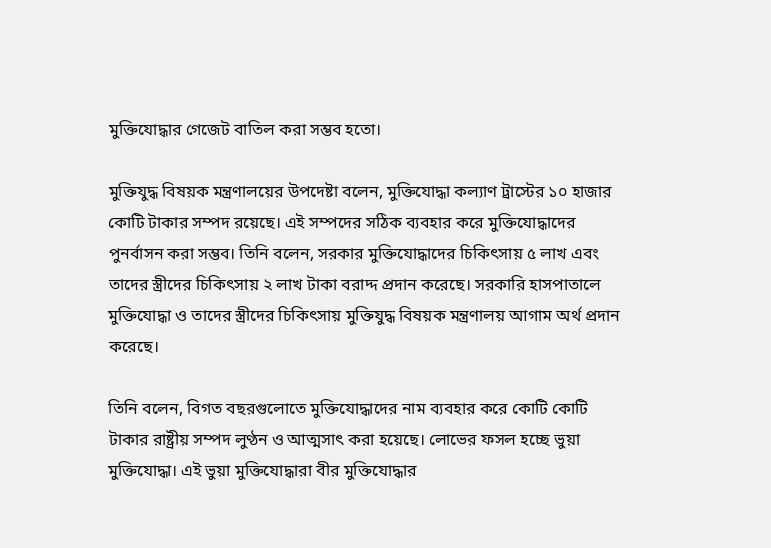মুক্তিযোদ্ধার গেজেট বাতিল করা সম্ভব হতো।

মুক্তিযুদ্ধ বিষয়ক মন্ত্রণালয়ের উপদেষ্টা বলেন, মুক্তিযোদ্ধা কল্যাণ ট্রাস্টের ১০ হাজার কোটি টাকার সম্পদ রয়েছে। এই সম্পদের সঠিক ব্যবহার করে মুক্তিযোদ্ধাদের পুনর্বাসন করা সম্ভব। তিনি বলেন, সরকার মুক্তিযোদ্ধাদের চিকিৎসায় ৫ লাখ এবং তাদের স্ত্রীদের চিকিৎসায় ২ লাখ টাকা বরাদ্দ প্রদান করেছে। সরকারি হাসপাতালে মুক্তিযোদ্ধা ও তাদের স্ত্রীদের চিকিৎসায় মুক্তিযুদ্ধ বিষয়ক মন্ত্রণালয় আগাম অর্থ প্রদান করেছে।

তিনি বলেন, বিগত বছরগুলোতে মুক্তিযোদ্ধাদের নাম ব্যবহার করে কোটি কোটি টাকার রাষ্ট্রীয় সম্পদ লুণ্ঠন ও আত্মসাৎ করা হয়েছে। লোভের ফসল হচ্ছে ভুয়া মুক্তিযোদ্ধা। এই ভুয়া মুক্তিযোদ্ধারা বীর মুক্তিযোদ্ধার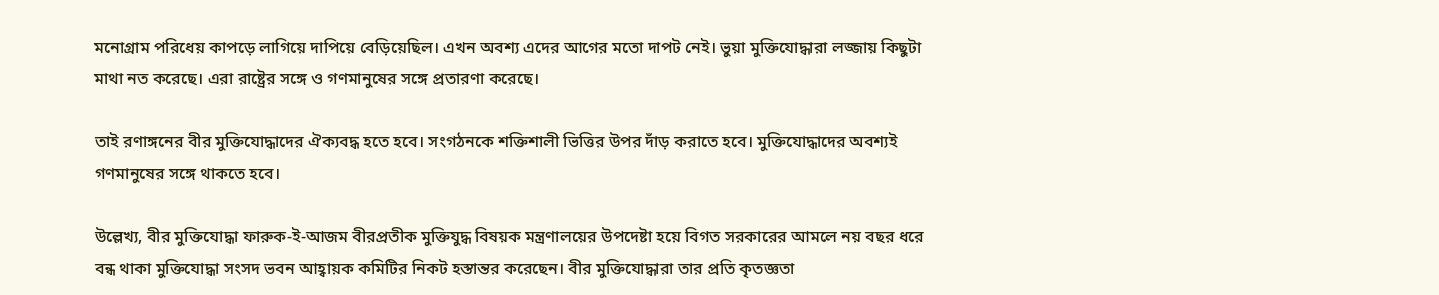মনোগ্রাম পরিধেয় কাপড়ে লাগিয়ে দাপিয়ে বেড়িয়েছিল। এখন অবশ্য এদের আগের মতো দাপট নেই। ভুয়া মুক্তিযোদ্ধারা লজ্জায় কিছুটা মাথা নত করেছে। এরা রাষ্ট্রের সঙ্গে ও গণমানুষের সঙ্গে প্রতারণা করেছে।

তাই রণাঙ্গনের বীর মুক্তিযোদ্ধাদের ঐক্যবদ্ধ হতে হবে। সংগঠনকে শক্তিশালী ভিত্তির উপর দাঁড় করাতে হবে। মুক্তিযোদ্ধাদের অবশ্যই গণমানুষের সঙ্গে থাকতে হবে।

উল্লেখ্য, বীর মুক্তিযোদ্ধা ফারুক-ই-আজম বীরপ্রতীক মুক্তিযুদ্ধ বিষয়ক মন্ত্রণালয়ের উপদেষ্টা হয়ে বিগত সরকারের আমলে নয় বছর ধরে বন্ধ থাকা মুক্তিযোদ্ধা সংসদ ভবন আহ্বায়ক কমিটির নিকট হস্তান্তর করেছেন। বীর মুক্তিযোদ্ধারা তার প্রতি কৃতজ্ঞতা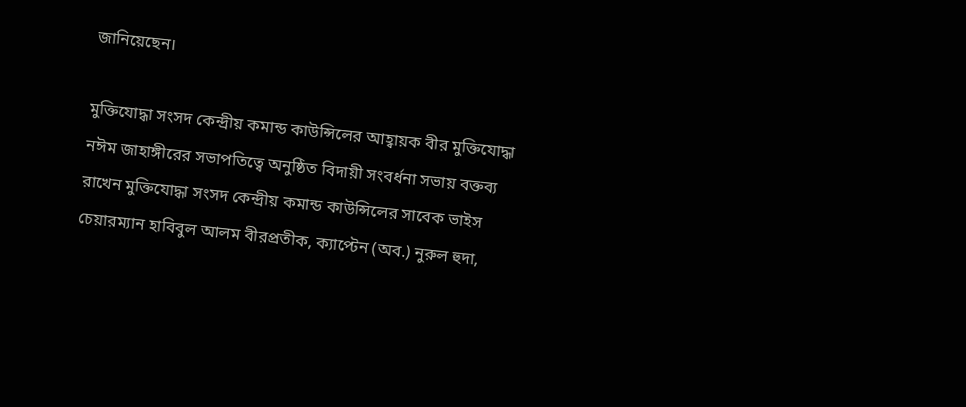জানিয়েছেন।

মুক্তিযোদ্ধা সংসদ কেন্দ্রীয় কমান্ড কাউন্সিলের আহ্বায়ক বীর মুক্তিযোদ্ধা নঈম জাহাঙ্গীরের সভাপতিত্বে অনুষ্ঠিত বিদায়ী সংবর্ধনা সভায় বক্তব্য রাখেন মুক্তিযোদ্ধা সংসদ কেন্দ্রীয় কমান্ড কাউন্সিলের সাবেক ভাইস চেয়ারম্যান হাবিবুল আলম বীরপ্রতীক, ক্যাপ্টেন (অব.) নুরুল হুদা,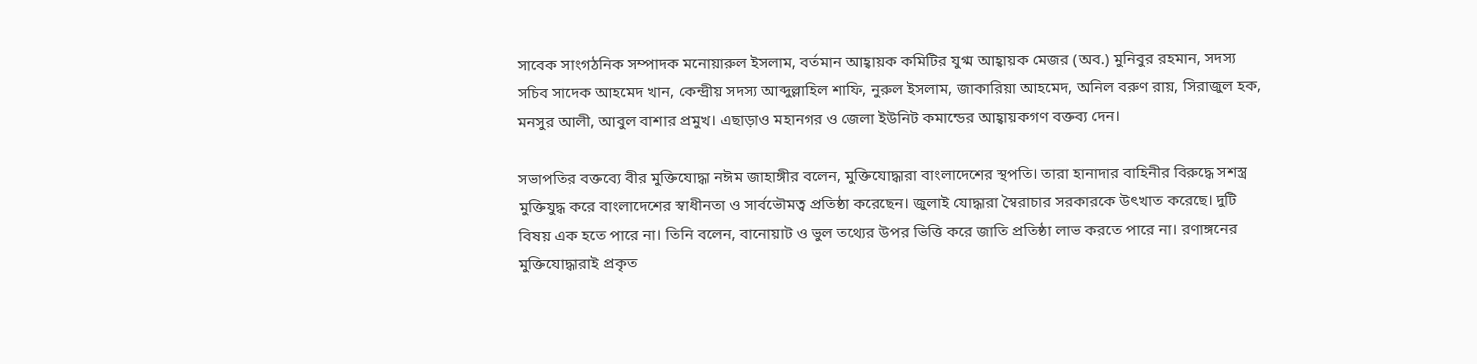সাবেক সাংগঠনিক সম্পাদক মনোয়ারুল ইসলাম, বর্তমান আহ্বায়ক কমিটির যুগ্ম আহ্বায়ক মেজর (অব.) মুনিবুর রহমান, সদস্য সচিব সাদেক আহমেদ খান, কেন্দ্রীয় সদস্য আব্দুল্লাহিল শাফি, নুরুল ইসলাম, জাকারিয়া আহমেদ, অনিল বরুণ রায়, সিরাজুল হক, মনসুর আলী, আবুল বাশার প্রমুখ। এছাড়াও মহানগর ও জেলা ইউনিট কমান্ডের আহ্বায়কগণ বক্তব্য দেন।

সভাপতির বক্তব্যে বীর মুক্তিযোদ্ধা নঈম জাহাঙ্গীর বলেন, মুক্তিযোদ্ধারা বাংলাদেশের স্থপতি। তারা হানাদার বাহিনীর বিরুদ্ধে সশস্ত্র মুক্তিযুদ্ধ করে বাংলাদেশের স্বাধীনতা ও সার্বভৌমত্ব প্রতিষ্ঠা করেছেন। জুলাই যোদ্ধারা স্বৈরাচার সরকারকে উৎখাত করেছে। দুটি বিষয় এক হতে পারে না। তিনি বলেন, বানোয়াট ও ভুল তথ্যের উপর ভিত্তি করে জাতি প্রতিষ্ঠা লাভ করতে পারে না। রণাঙ্গনের মুক্তিযোদ্ধারাই প্রকৃত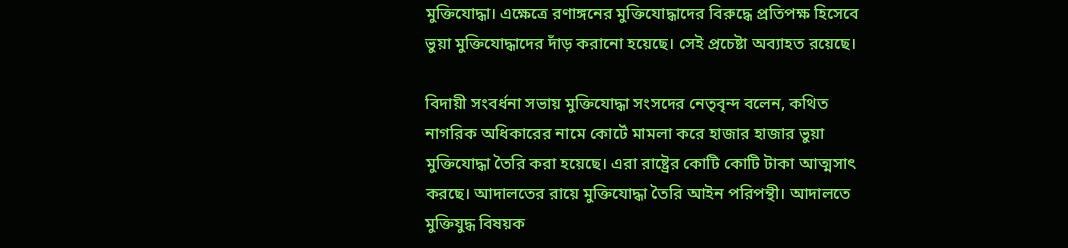মুক্তিযোদ্ধা। এক্ষেত্রে রণাঙ্গনের মুক্তিযোদ্ধাদের বিরুদ্ধে প্রতিপক্ষ হিসেবে ভুয়া মুক্তিযোদ্ধাদের দাঁড় করানো হয়েছে। সেই প্রচেষ্টা অব্যাহত রয়েছে।

বিদায়ী সংবর্ধনা সভায় মুক্তিযোদ্ধা সংসদের নেতৃবৃন্দ বলেন, কথিত নাগরিক অধিকারের নামে কোর্টে মামলা করে হাজার হাজার ভুয়া মুক্তিযোদ্ধা তৈরি করা হয়েছে। এরা রাষ্ট্রের কোটি কোটি টাকা আত্মসাৎ করছে। আদালতের রায়ে মুক্তিযোদ্ধা তৈরি আইন পরিপন্থী। আদালতে মুক্তিযুদ্ধ বিষয়ক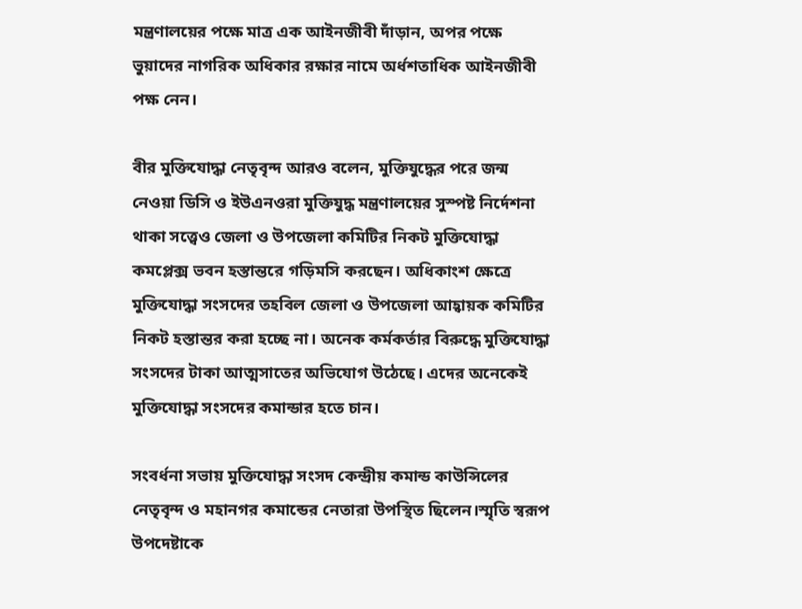মন্ত্রণালয়ের পক্ষে মাত্র এক আইনজীবী দাঁড়ান, অপর পক্ষে ভুয়াদের নাগরিক অধিকার রক্ষার নামে অর্ধশতাধিক আইনজীবী পক্ষ নেন।

বীর মুক্তিযোদ্ধা নেতৃবৃন্দ আরও বলেন, মুক্তিযুদ্ধের পরে জন্ম নেওয়া ডিসি ও ইউএনওরা মুক্তিযুদ্ধ মন্ত্রণালয়ের সুস্পষ্ট নির্দেশনা থাকা সত্ত্বেও জেলা ও উপজেলা কমিটির নিকট মুক্তিযোদ্ধা কমপ্লেক্স ভবন হস্তান্তরে গড়িমসি করছেন। অধিকাংশ ক্ষেত্রে মুক্তিযোদ্ধা সংসদের তহবিল জেলা ও উপজেলা আহ্বায়ক কমিটির নিকট হস্তান্তর করা হচ্ছে না। অনেক কর্মকর্তার বিরুদ্ধে মুক্তিযোদ্ধা সংসদের টাকা আত্মসাতের অভিযোগ উঠেছে। এদের অনেকেই মুক্তিযোদ্ধা সংসদের কমান্ডার হতে চান।

সংবর্ধনা সভায় মুক্তিযোদ্ধা সংসদ কেন্দ্রীয় কমান্ড কাউন্সিলের নেতৃবৃন্দ ও মহানগর কমান্ডের নেতারা উপস্থিত ছিলেন।স্মৃতি স্বরূপ  উপদেষ্টাকে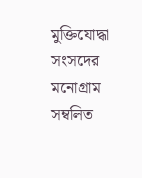মুক্তিযোদ্ধা সংসদের মনোগ্রাম সম্বলিত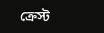ক্রেস্ট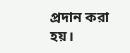প্রদান করা হয়।